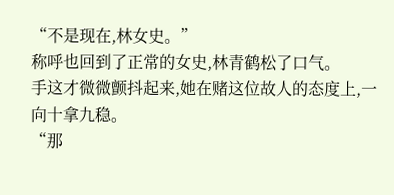“不是现在,林女史。”
称呼也回到了正常的女史,林青鹤松了口气。
手这才微微颤抖起来,她在赌这位故人的态度上,一向十拿九稳。
“那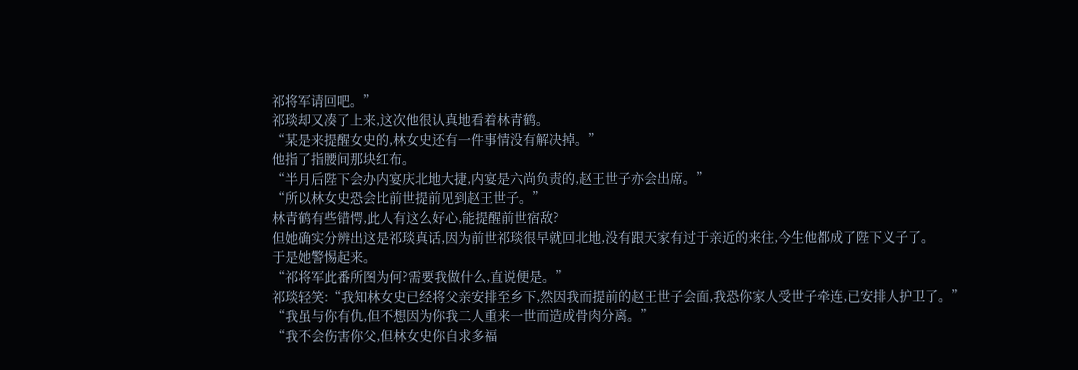祁将军请回吧。”
祁琰却又凑了上来,这次他很认真地看着林青鹤。
“某是来提醒女史的,林女史还有一件事情没有解决掉。”
他指了指腰间那块红布。
“半月后陛下会办内宴庆北地大捷,内宴是六尚负责的,赵王世子亦会出席。”
“所以林女史恐会比前世提前见到赵王世子。”
林青鹤有些错愕,此人有这么好心,能提醒前世宿敌?
但她确实分辨出这是祁琰真话,因为前世祁琰很早就回北地,没有跟天家有过于亲近的来往,今生他都成了陛下义子了。
于是她警惕起来。
“祁将军此番所图为何?需要我做什么,直说便是。”
祁琰轻笑:“我知林女史已经将父亲安排至乡下,然因我而提前的赵王世子会面,我恐你家人受世子牵连,已安排人护卫了。”
“我虽与你有仇,但不想因为你我二人重来一世而造成骨肉分离。”
“我不会伤害你父,但林女史你自求多福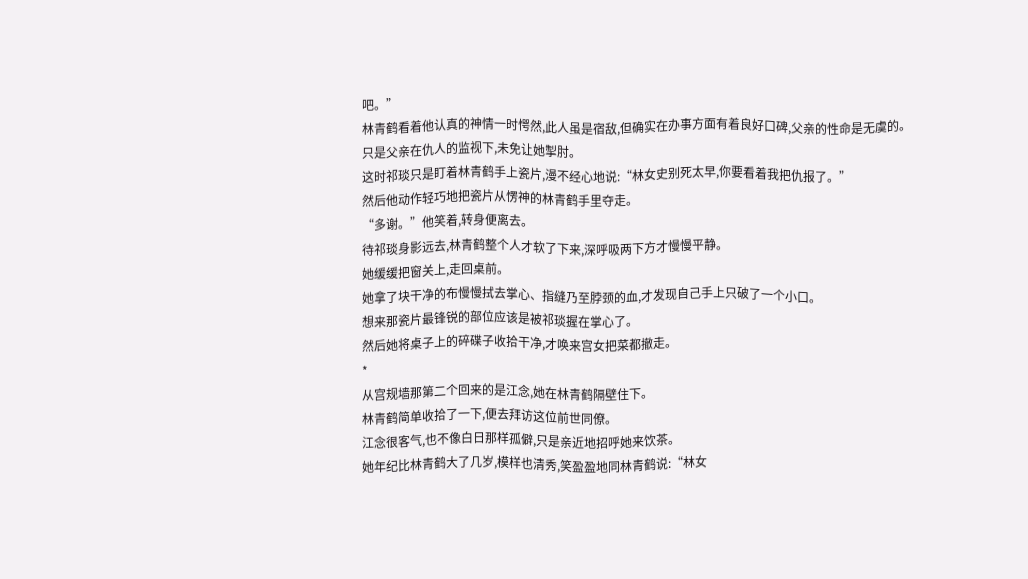吧。”
林青鹤看着他认真的神情一时愕然,此人虽是宿敌,但确实在办事方面有着良好口碑,父亲的性命是无虞的。
只是父亲在仇人的监视下,未免让她掣肘。
这时祁琰只是盯着林青鹤手上瓷片,漫不经心地说:“林女史别死太早,你要看着我把仇报了。”
然后他动作轻巧地把瓷片从愣神的林青鹤手里夺走。
“多谢。”他笑着,转身便离去。
待祁琰身影远去,林青鹤整个人才软了下来,深呼吸两下方才慢慢平静。
她缓缓把窗关上,走回桌前。
她拿了块干净的布慢慢拭去掌心、指缝乃至脖颈的血,才发现自己手上只破了一个小口。
想来那瓷片最锋锐的部位应该是被祁琰握在掌心了。
然后她将桌子上的碎碟子收拾干净,才唤来宫女把菜都撤走。
*
从宫规墙那第二个回来的是江念,她在林青鹤隔壁住下。
林青鹤简单收拾了一下,便去拜访这位前世同僚。
江念很客气,也不像白日那样孤僻,只是亲近地招呼她来饮茶。
她年纪比林青鹤大了几岁,模样也清秀,笑盈盈地同林青鹤说:“林女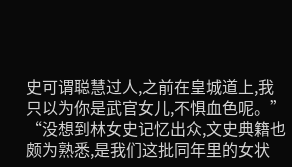史可谓聪慧过人,之前在皇城道上,我只以为你是武官女儿,不惧血色呢。”
“没想到林女史记忆出众,文史典籍也颇为熟悉,是我们这批同年里的女状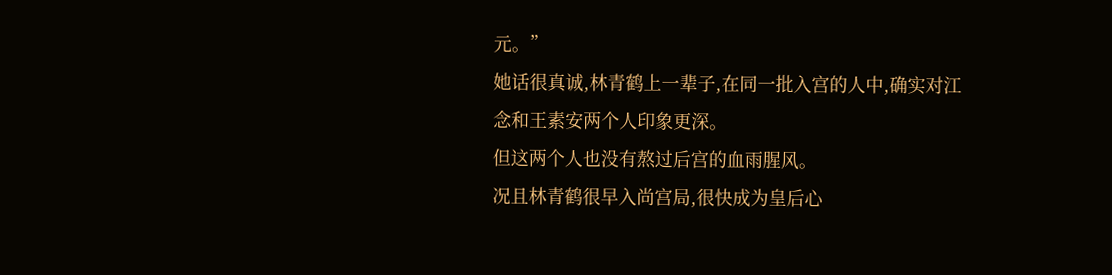元。”
她话很真诚,林青鹤上一辈子,在同一批入宫的人中,确实对江念和王素安两个人印象更深。
但这两个人也没有熬过后宫的血雨腥风。
况且林青鹤很早入尚宫局,很快成为皇后心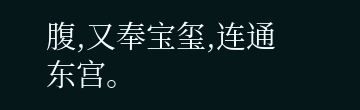腹,又奉宝玺,连通东宫。